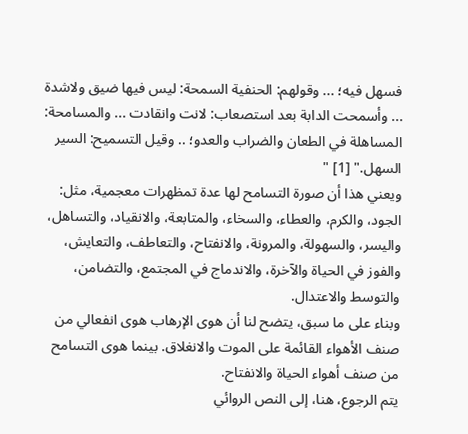فسهل فيه؛ ... وقولهم: الحنفية السمحة: ليس فيها ضيق ولاشدة ... وأسمحت الدابة بعد استصعاب: لانت وانقادت ... والمسامحة: المساهلة في الطعان والضراب والعدو؛ .. وقيل التسميح: السير السهل." [1] "
ويعني هذا أن صورة التسامح لها عدة تمظهرات معجمية، مثل: الجود، والكرم، والعطاء، والسخاء، والمتابعة، والانقياد، والتساهل، واليسر، والسهولة، والمرونة، والانفتاح، والتعاطف، والتعايش، والفوز في الحياة والآخرة، والاندماج في المجتمع، والتضامن، والتوسط والاعتدال.
وبناء على ما سبق، يتضح لنا أن هوى الإرهاب هوى انفعالي من صنف الأهواء القائمة على الموت والانغلاق. بينما هوى التسامح من صنف أهواء الحياة والانفتاح.
يتم الرجوع، هنا، إلى النص الروائي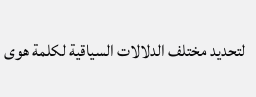لتحديد مختلف الدلالات السياقية لكلمة هوى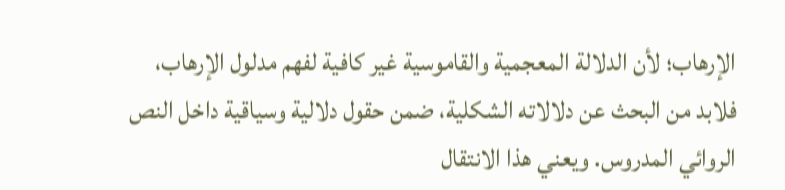الإرهاب؛ لأن الدلالة المعجمية والقاموسية غير كافية لفهم مدلول الإرهاب، فلابد من البحث عن دلالاته الشكلية، ضمن حقول دلالية وسياقية داخل النص الروائي المدروس. ويعني هذا الانتقال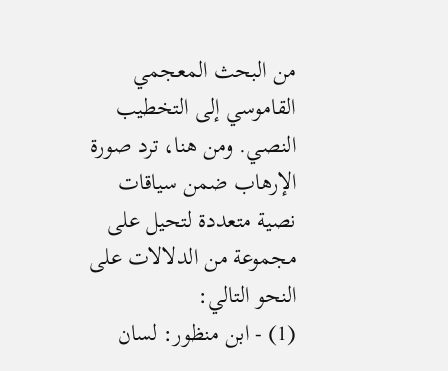من البحث المعجمي القاموسي إلى التخطيب النصي. ومن هنا، ترد صورة الإرهاب ضمن سياقات نصية متعددة لتحيل على مجموعة من الدلالات على النحو التالي:
(1) - ابن منظور: لسان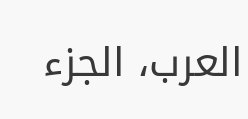العرب، الجزء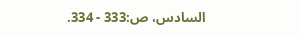السادس، ص:333 - 334.